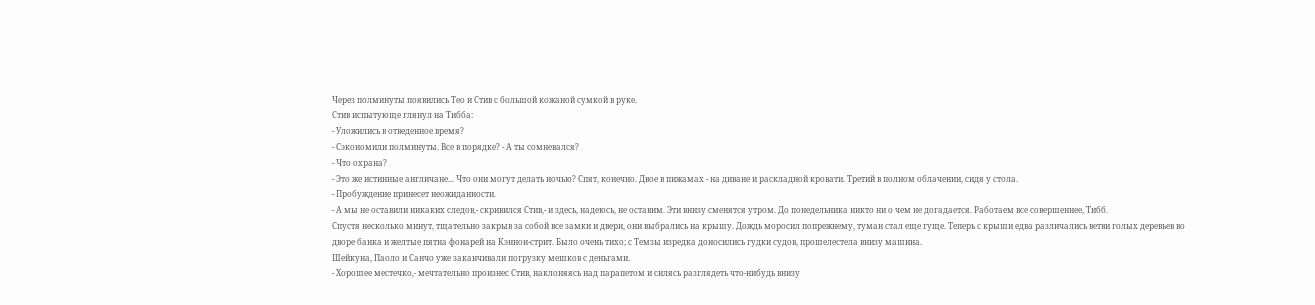Через полминуты появились Тео и Стив с большой кожаной сумкой в руке.
Стив испытующе глянул на Тибба:
- Уложились в отведенное время?
- Сэкономили полминуты. Все в порядке? - А ты сомневался?
- Что охрана?
- Это же истинные англичане... Что они могут делать ночью? Спят, конечно. Двое в пижамах - на диване и раскладной кровати. Третий в полном облачении, сидя у стола.
- Пробуждение принесет неожиданности.
- А мы не оставили никаких следов,- скривился Стив,- и здесь, надеюсь, не оставим. Эти внизу сменятся утром. До понедельника никто ни о чем не догадается. Работаем все совершеннее, Тибб.
Спустя несколько минут, тщательно закрыв за собой все замки и двери, они выбрались на крышу. Дождь моросил попрежнему, туман стал еще гуще. Теперь с крыши едва различались ветви голых деревьев во дворе банка и желтые пятна фонарей на Кэннон-стрит. Было очень тихо; с Темзы изредка доносились гудки судов, прошелестела внизу машина.
Шейкуна, Паоло и Санчо уже заканчивали погрузку мешков с деньгами.
- Хорошее местечко,- мечтательно произнес Стив, наклоняясь над парапетом и силясь разглядеть что-нибудь внизу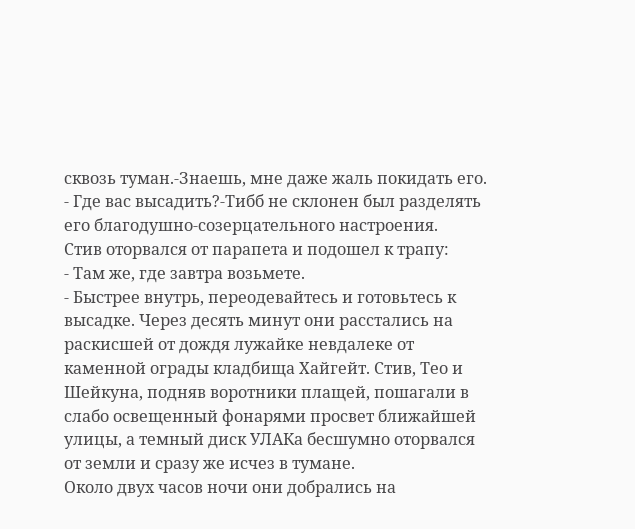сквозь туман.-Знаешь, мне даже жаль покидать его.
- Где вас высадить?-Тибб не склонен был разделять его благодушно-созерцательного настроения.
Стив оторвался от парапета и подошел к трапу:
- Там же, где завтра возьмете.
- Быстрее внутрь, переодевайтесь и готовьтесь к высадке. Через десять минут они расстались на раскисшей от дождя лужайке невдалеке от каменной ограды кладбища Хайгейт. Стив, Тео и Шейкуна, подняв воротники плащей, пошагали в слабо освещенный фонарями просвет ближайшей улицы, а темный диск УЛАКа бесшумно оторвался от земли и сразу же исчез в тумане.
Около двух часов ночи они добрались на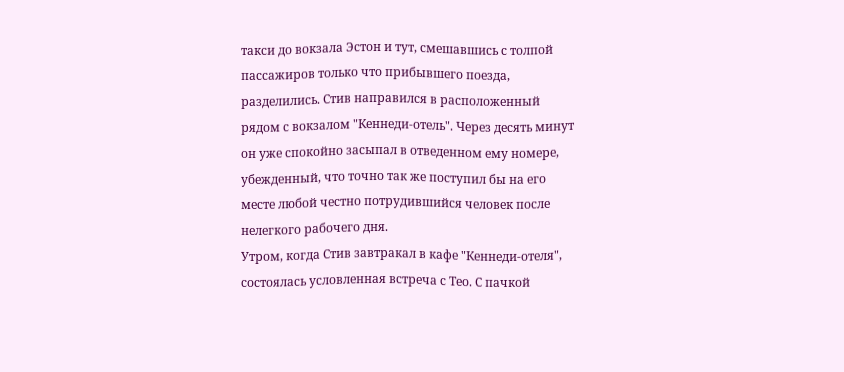такси до вокзала Эстон и тут, смешавшись с толпой пассажиров только что прибывшего поезда, разделились. Стив направился в расположенный рядом с вокзалом "Кеннеди-отель". Через десять минут он уже спокойно засыпал в отведенном ему номере, убежденный, что точно так же поступил бы на его месте любой честно потрудившийся человек после нелегкого рабочего дня.
Утром, когда Стив завтракал в кафе "Кеннеди-отеля", состоялась условленная встреча с Тео. С пачкой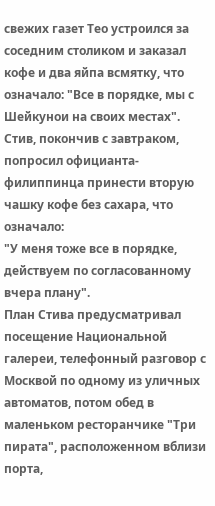свежих газет Тео устроился за соседним столиком и заказал кофе и два яйпа всмятку, что означало: "Все в порядке, мы с Шейкунои на своих местах".
Стив, покончив с завтраком, попросил официанта-филиппинца принести вторую чашку кофе без сахара, что означало:
"У меня тоже все в порядке, действуем по согласованному вчера плану".
План Стива предусматривал посещение Национальной галереи, телефонный разговор с Москвой по одному из уличных автоматов, потом обед в маленьком ресторанчике "Три пирата", расположенном вблизи порта,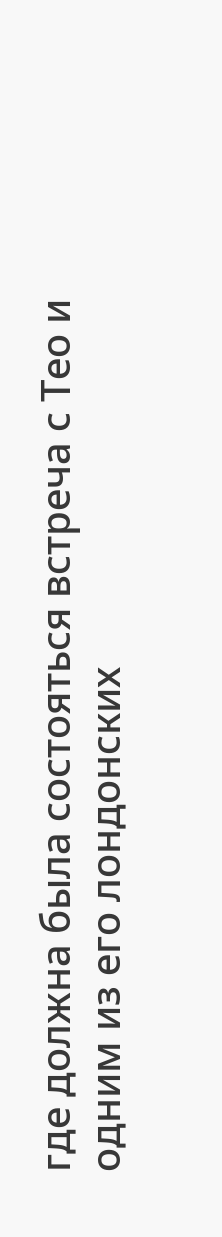где должна была состояться встреча с Тео и одним из его лондонских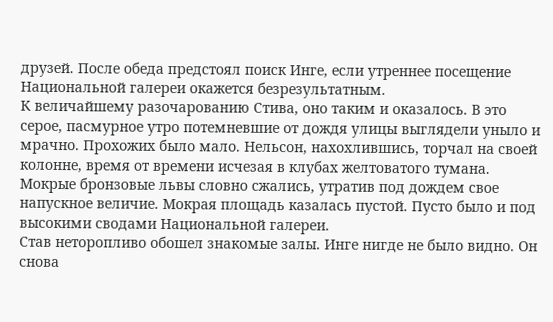друзей. После обеда предстоял поиск Инге, если утреннее посещение Национальной галереи окажется безрезультатным.
К величайшему разочарованию Стива, оно таким и оказалось. В это серое, пасмурное утро потемневшие от дождя улицы выглядели уныло и мрачно. Прохожих было мало. Нельсон, нахохлившись, торчал на своей колонне, время от времени исчезая в клубах желтоватого тумана. Мокрые бронзовые львы словно сжались, утратив под дождем свое напускное величие. Мокрая площадь казалась пустой. Пусто было и под высокими сводами Национальной галереи.
Став неторопливо обошел знакомые залы. Инге нигде не было видно. Он снова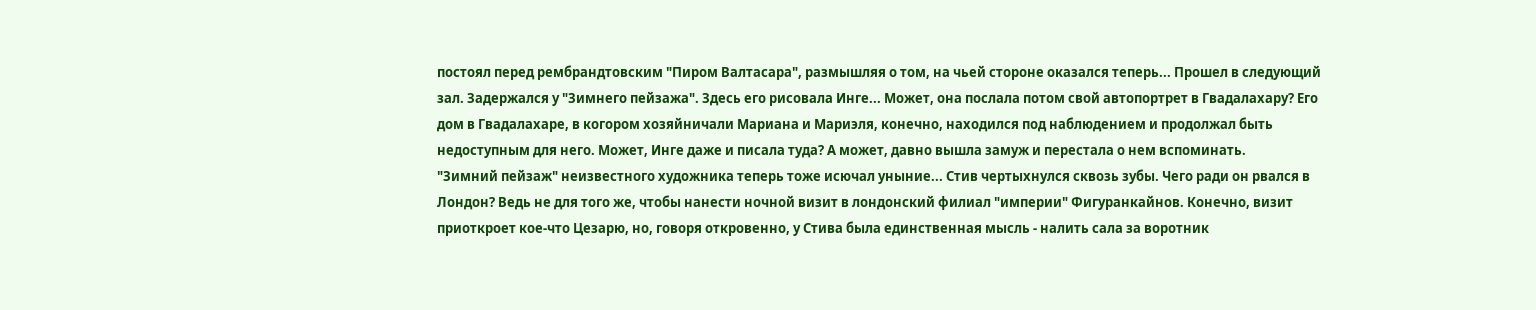постоял перед рембрандтовским "Пиром Валтасара", размышляя о том, на чьей стороне оказался теперь... Прошел в следующий зал. Задержался у "Зимнего пейзажа". Здесь его рисовала Инге... Может, она послала потом свой автопортрет в Гвадалахару? Его дом в Гвадалахаре, в когором хозяйничали Мариана и Мариэля, конечно, находился под наблюдением и продолжал быть недоступным для него. Может, Инге даже и писала туда? А может, давно вышла замуж и перестала о нем вспоминать.
"Зимний пейзаж" неизвестного художника теперь тоже исючал уныние... Стив чертыхнулся сквозь зубы. Чего ради он рвался в Лондон? Ведь не для того же, чтобы нанести ночной визит в лондонский филиал "империи" Фигуранкайнов. Конечно, визит приоткроет кое-что Цезарю, но, говоря откровенно, у Стива была единственная мысль - налить сала за воротник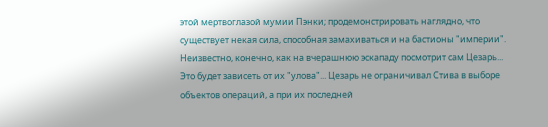этой мертвоглазой мумии Пэнки; продемонстрировать наглядно, что существует некая сила, способная замахиваться и на бастионы "империи". Неизвестно, конечно, как на вчерашнюю эскападу посмотрит сам Цезарь... Это будет зависеть от их "улова"... Цезарь не ограничивал Стива в выборе объектов операций, а при их последней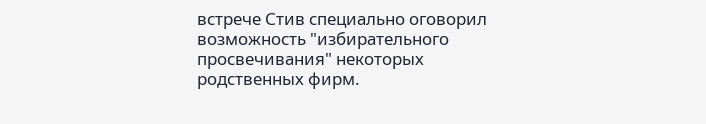встрече Стив специально оговорил возможность "избирательного просвечивания" некоторых родственных фирм.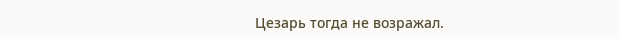Цезарь тогда не возражал.